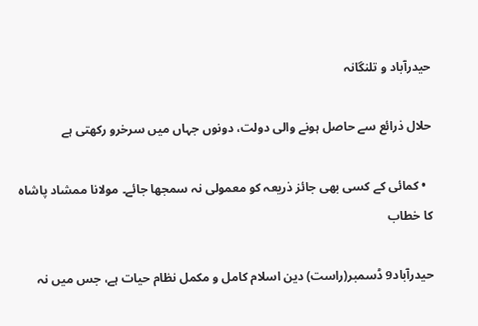حیدرآباد و تلنگانہ

حلال ذرائع سے حاصل ہونے والی دولت، دونوں جہاں میں سرخرو رکھتی ہے

  • کمائی کے کسی بھی جائز ذریعہ کو معمولی نہ سمجھا جائے۔ مولانا ممشاد پاشاہ کا خطاب

حیدرآباد9 ڈسمبر(راست) دین اسلام کامل و مکمل نظام حیات ہے، جس میں نہ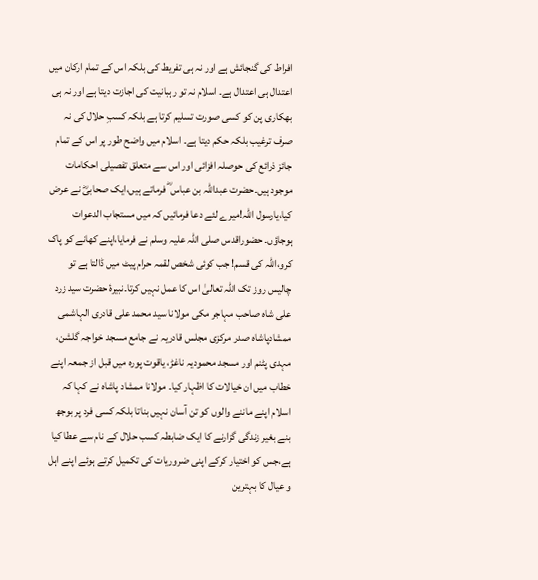افراط کی گنجائش ہے اور نہ ہی تفریط کی بلکہ اس کے تمام ارکان میں اعتدال ہی اعتدال ہے۔ اسلام نہ تو رہبانیت کی اجازت دیتا ہے اور نہ ہی بھکاری پن کو کسی صورت تسلیم کرتا ہے بلکہ کسبِ حلال کی نہ صرف ترغیب بلکہ حکم دیتا ہے۔ اسلام میں واضح طور پر اس کے تمام جائز ذرائع کی حوصلہ افزائی اور اس سے متعلق تفصیلی احکامات موجود ہیں۔حضرت عبداللہ بن عباس ؓ فرماتے ہیں،ایک صحابیؓ نے عرض کیا،یارسول اللہ!میرے لئے دعا فرمائیں کہ میں مستجاب الدعوات ہوجاؤں۔ حضوراقدس صلی اللہ علیہ وسلم نے فرمایا،اپنے کھانے کو پاک کرو،اللہ کی قسم! جب کوئی شخص لقمہ حرام پیٹ میں ڈالتا ہے تو چالیس روز تک اللہ تعالیٰ اس کا عمل نہیں کرتا۔نبیرۂ حضرت سید زرد علی شاہ صاحب مہاجر مکی مولانا سید محمد علی قادری الہاشمی ممشادپاشاہ صدر مرکزی مجلس قادریہ نے جامع مسجد خواجہ گلشن، مہدی پٹنم اور مسجد محمودیہ ناغڑ، یاقوت پورہ میں قبل از جمعہ اپنے خطاب میں ان خیالات کا اظہار کیا۔ مولانا ممشاد پاشاہ نے کہا کہ اسلام اپنے ماننے والوں کو تن آسان نہیں بناتا بلکہ کسی فرد پر بوجھ بنے بغیر زندگی گزارنے کا ایک ضابطہ کسب حلال کے نام سے عطا کیا ہے،جس کو اختیار کرکے اپنی ضروریات کی تکمیل کرتے ہوئے اپنے اہل و عیال کا بہترین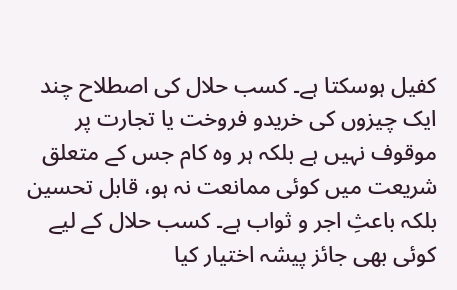کفیل ہوسکتا ہے۔ کسب حلال کی اصطلاح چند ایک چیزوں کی خریدو فروخت یا تجارت پر موقوف نہیں ہے بلکہ ہر وہ کام جس کے متعلق شریعت میں کوئی ممانعت نہ ہو، قابل تحسین بلکہ باعثِ اجر و ثواب ہے۔ کسب حلال کے لیے کوئی بھی جائز پیشہ اختیار کیا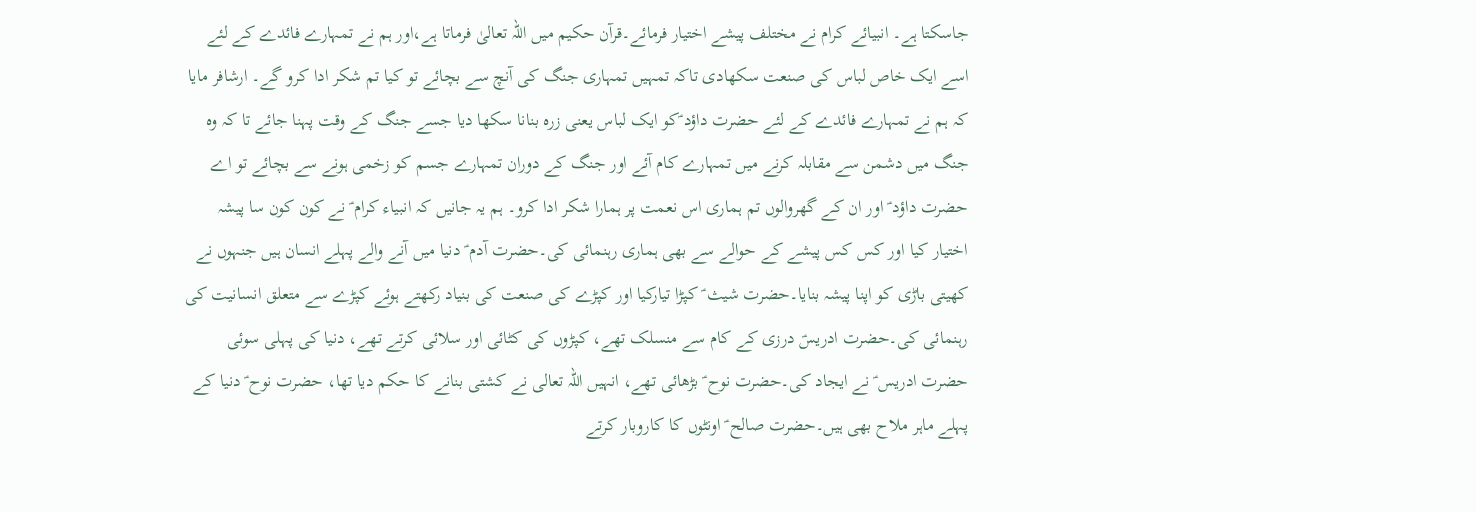جاسکتا ہے۔ انبیائے کرام نے مختلف پیشے اختیار فرمائے۔قرآن حکیم میں اللہ تعالیٰ فرماتا ہے،اور ہم نے تمہارے فائدے کے لئے اسے ایک خاص لباس کی صنعت سکھادی تاکہ تمہیں تمہاری جنگ کی آنچ سے بچائے تو کیا تم شکر ادا کرو گے۔ ارشافر مایا کہ ہم نے تمہارے فائدے کے لئے حضرت داؤد ؑکو ایک لباس یعنی زرہ بنانا سکھا دیا جسے جنگ کے وقت پہنا جائے تا کہ وہ جنگ میں دشمن سے مقابلہ کرنے میں تمہارے کام آئے اور جنگ کے دوران تمہارے جسم کو زخمی ہونے سے بچائے تو اے حضرت داؤد ؑ اور ان کے گھروالوں تم ہماری اس نعمت پر ہمارا شکر ادا کرو۔ ہم یہ جانیں کہ انبیاء کرام ؑ نے کون کون سا پیشہ اختیار کیا اور کس کس پیشے کے حوالے سے بھی ہماری رہنمائی کی۔حضرت آدم ؑ دنیا میں آنے والے پہلے انسان ہیں جنہوں نے کھیتی باڑی کو اپنا پیشہ بنایا۔حضرت شیث ؑ کپڑا تیارکیا اور کپڑے کی صنعت کی بنیاد رکھتے ہوئے کپڑے سے متعلق انسانیت کی رہنمائی کی۔حضرت ادریسؑ درزی کے کام سے منسلک تھے، کپڑوں کی کٹائی اور سلائی کرتے تھے، دنیا کی پہلی سوئی حضرت ادریس ؑ نے ایجاد کی۔حضرت نوح ؑ بڑھائی تھے، انہیں اللہ تعالی نے کشتی بنانے کا حکم دیا تھا، حضرت نوح ؑ دنیا کے پہلے ماہر ملاح بھی ہیں۔حضرت صالح ؑ اونٹوں کا کاروبار کرتے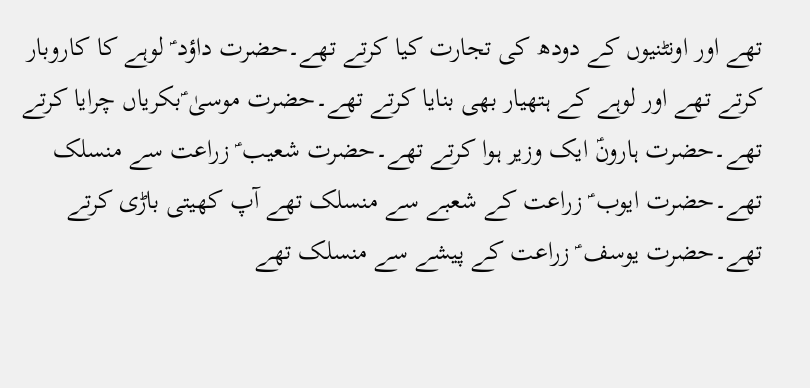تھے اور اونٹنیوں کے دودھ کی تجارت کیا کرتے تھے۔حضرت داؤد ؑ لوہے کا کاروبار کرتے تھے اور لوہے کے ہتھیار بھی بنایا کرتے تھے۔حضرت موسیٰ ؑبکریاں چرایا کرتے تھے۔حضرت ہارونؑ ایک وزیر ہوا کرتے تھے۔حضرت شعیب ؑ زراعت سے منسلک تھے۔حضرت ایوب ؑ زراعت کے شعبے سے منسلک تھے آپ کھیتی باڑی کرتے تھے۔حضرت یوسف ؑ زراعت کے پیشے سے منسلک تھے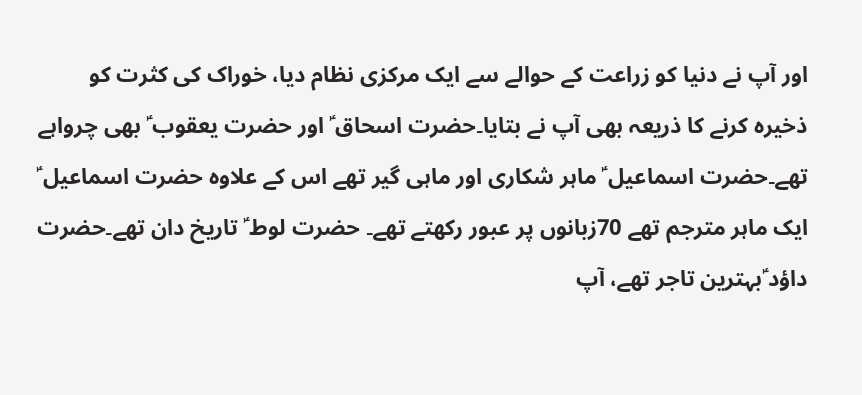اور آپ نے دنیا کو زراعت کے حوالے سے ایک مرکزی نظام دیا، خوراک کی کثرت کو ذخیرہ کرنے کا ذریعہ بھی آپ نے بتایا۔حضرت اسحاق ؑ اور حضرت یعقوب ؑ بھی چرواہے تھے۔حضرت اسماعیل ؑ ماہر شکاری اور ماہی گیر تھے اس کے علاوہ حضرت اسماعیل ؑ ایک ماہر مترجم تھے 70زبانوں پر عبور رکھتے تھے۔ حضرت لوط ؑ تاریخ دان تھے۔حضرت داؤد ؑبہترین تاجر تھے، آپ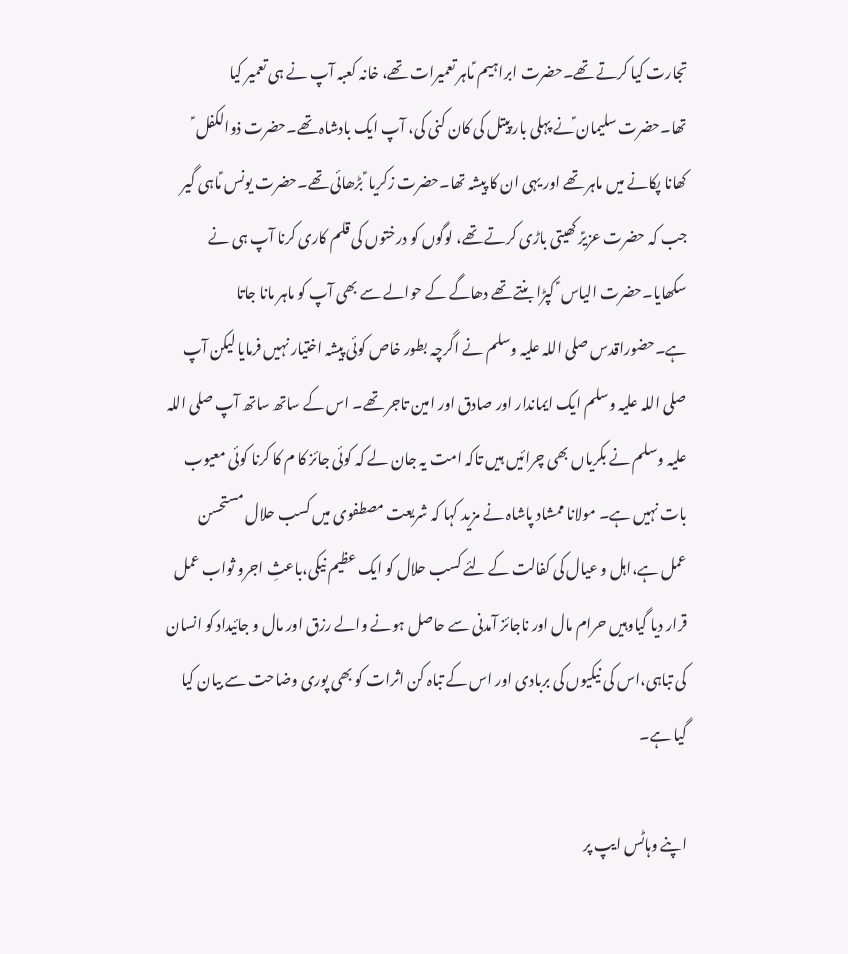تجارت کیا کرتے تھے۔حضرت ابراہیم ؑماہر تعمیرات تھے، خانہ کعبہ آپ نے ہی تعمیر کیا تھا۔حضرت سلیمان ؑنے پہلی بار پیتل کی کان کنی کی، آپ ایک بادشاہ تھے۔حضرت ذوالکفل ؑ کھانا پکانے میں ماہر تھے اور یہی ان کا پیشہ تھا۔حضرت زکریا ؑ بڑھائی تھے۔حضرت یونس ؑماہی گیر جب کہ حضرت عزیرؑ کھیتی باڑی کرتے تھے، لوگوں کو درختوں کی قلم کاری کرنا آپ ہی نے سکھایا۔حضرت الیاس ؑ کپڑا بنتے تھے دھاگے کے حوالے سے بھی آپ کو ماہر مانا جاتا ہے۔حضوراقدس صلی اللہ علیہ وسلم نے اگرچہ بطور خاص کوئی پیشہ اختیار نہیں فرمایا لیکن آپ صلی اللہ علیہ وسلم ایک ایماندار اور صادق اور امین تاجر تھے۔ اس کے ساتھ ساتھ آپ صلی اللہ علیہ وسلم نے بکریاں بھی چرائیں ہیں تاکہ امت یہ جان لے کہ کوئی جائز کا م کا کرنا کوئی معیوب بات نہیں ہے۔ مولانا ممشاد پاشاہ نے مزید کہا کہ شریعت مصطفوی میں کسب حلال مستحسن عمل ہے،اہل و عیال کی کفالت کے لئے کسب حلال کو ایک عظیم نیکی،باعثِ اجرو ثواب عمل قرار دیا گیاوہیں حرام مال اور ناجائز آمدنی سے حاصل ہونے والے رزق اور مال و جائیداد کو انسان کی تباہی،اس کی نیکیوں کی بربادی اور اس کے تباہ کن اثرات کو بھی پوری وضاحت سے بیان کیا گیا ہے۔

اپنے وہاٹس ایپ پر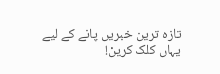تازہ ترین خبریں پانے کے لیے یہاں کلک کریںْ!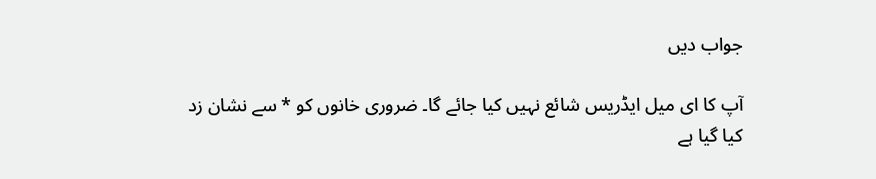جواب دیں

آپ کا ای میل ایڈریس شائع نہیں کیا جائے گا۔ ضروری خانوں کو * سے نشان زد کیا گیا ہے